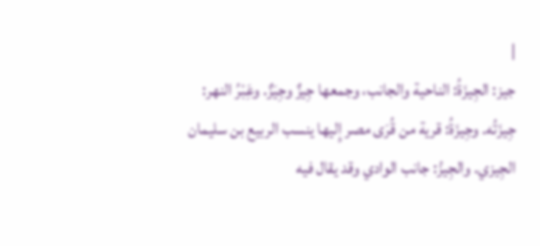|
جيز: الجِيزَةُ: الناحية والجانب، وجمعها جِيزٌ وجِيَزٌ. وعَِبْرُ النهر: جِيزَتُه. وجِيزَةُ: قرية من قُرَى مصر إِليها ينسب الربيع بن سليمان الجِيزي. والجِيزُ: جانب الوادي وقد يقال فيه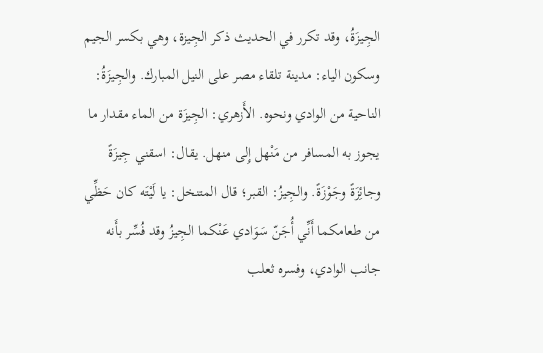الجِيزَةُ، وقد تكرر في الحديث ذكر الجِيزة، وهي بكسر الجيم وسكون الياء: مدينة تلقاء مصر على النيل المبارك. والجِيزَةُ: الناحية من الوادي ونحوه. الأَزهري: الجِيزَة من الماء مقدار ما يجوز به المسافر من مَنْهل إِلى منهل. يقال: اسقني جِيزَةً وجائِزَةً وجَوْزَةً. والجِيزُ: القبر؛ قال المتنخل: يا لَيْتَه كان حَظِّي من طعامكما أَنِّي أُجَنّ سَوَادي عَنْكما الجِيزُ وقد فُسِّر بأَنه جانب الوادي، وفسره ثعلب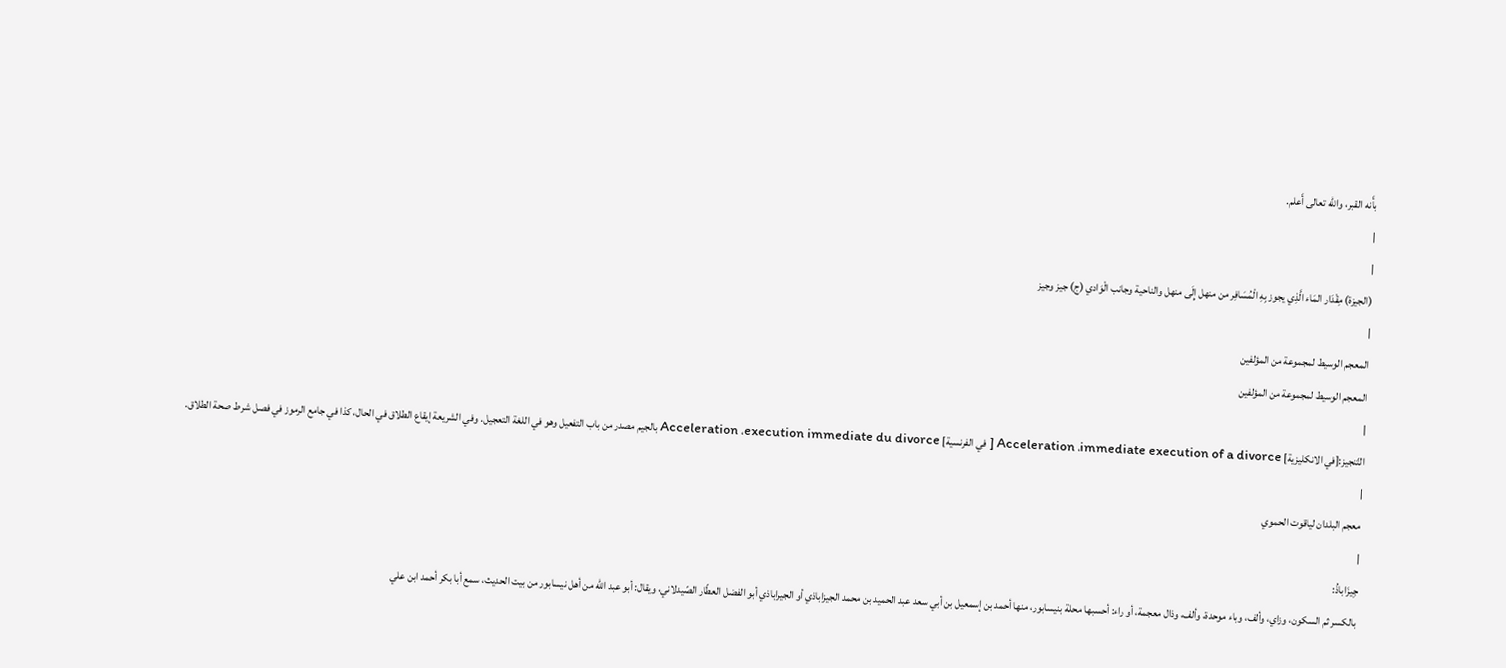بأَنه القبر، والله تعالى أَعلم.
|
|
(الجيزة) مِقْدَار المَاء الَّذِي يجوز بِهِ الْمُسَافِر من منهل إِلَى منهل والناحية وجانب الْوَادي (ج) جيز وجيز
|
المعجم الوسيط لمجموعة من المؤلفين
المعجم الوسيط لمجموعة من المؤلفين
|
التّنجيز:[في الانكليزية] Acceleration ،immediate execution of a divorce [ في الفرنسية] Acceleration ،execution immediate du divorce بالجيم مصدر من باب التفعيل وهو في اللغة التعجيل. وفي الشريعة إيقاع الطلاق في الحال، كذا في جامع الرموز في فصل شرط صحة الطلاق.
|
معجم البلدان لياقوت الحموي
|
جِيزَاباذُ:
بالكسر ثم السكون، وزاي، وألف، وباء موحدة، وألف، وذال معجمة، أو راء: أحسبها محلة بنيسابور، منها أحمد بن إسمعيل بن أبي سعد عبد الحميد بن محمد الجيزاباذي أو الجيراباذي أبو الفضل العطّار الصّيدلاني، ويقال: أبو عبد الله من أهل نيسابور من بيت الحديث، سمع أبا بكر أحمد ابن علي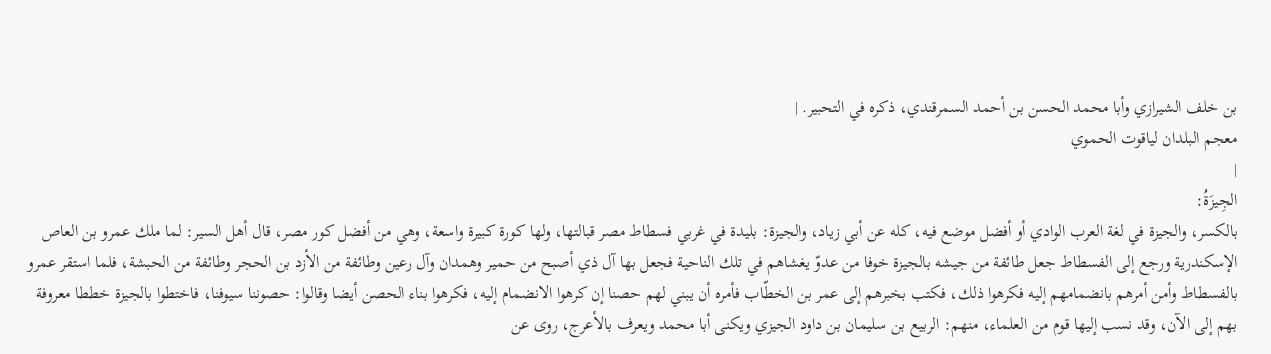بن خلف الشيرازي وأبا محمد الحسن بن أحمد السمرقندي، ذكره في التحبير. |
معجم البلدان لياقوت الحموي
|
الجِيزَةُ:
بالكسر، والجيزة في لغة العرب الوادي أو أفضل موضع فيه، كله عن أبي زياد، والجيزة: بليدة في غربي فسطاط مصر قبالتها، ولها كورة كبيرة واسعة، وهي من أفضل كور مصر، قال أهل السير: لما ملك عمرو بن العاص الإسكندرية ورجع إلى الفسطاط جعل طائفة من جيشه بالجيزة خوفا من عدوّ يغشاهم في تلك الناحية فجعل بها آل ذي أصبح من حمير وهمدان وآل رعين وطائفة من الأزد بن الحجر وطائفة من الحبشة، فلما استقر عمرو بالفسطاط وأمن أمرهم بانضمامهم إليه فكرهوا ذلك، فكتب بخبرهم إلى عمر بن الخطّاب فأمره أن يبني لهم حصنا إن كرهوا الانضمام إليه، فكرهوا بناء الحصن أيضا وقالوا: حصوننا سيوفنا، فاختطوا بالجيزة خططا معروفة بهم إلى الآن، وقد نسب إليها قوم من العلماء، منهم: الربيع بن سليمان بن داود الجيزي ويكنى أبا محمد ويعرف بالأعرج، روى عن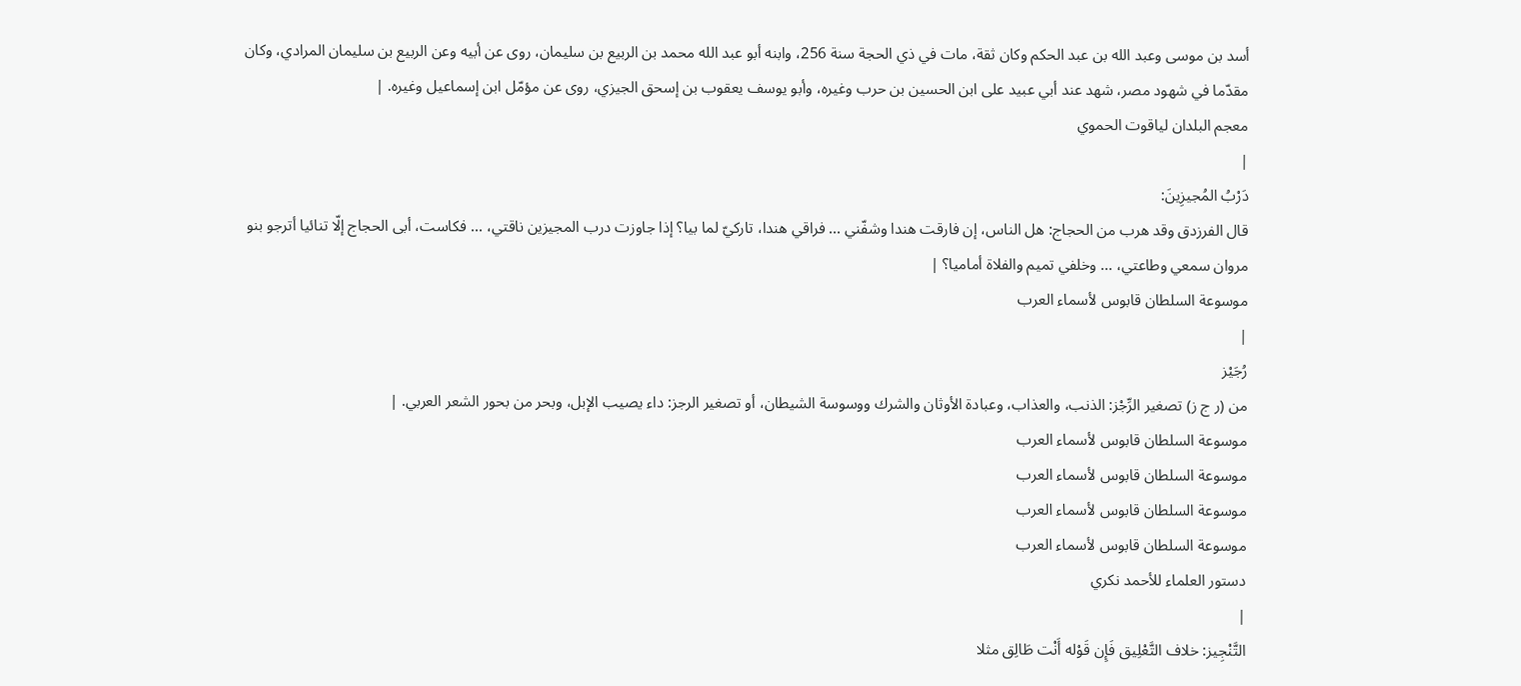أسد بن موسى وعبد الله بن عبد الحكم وكان ثقة، مات في ذي الحجة سنة 256، وابنه أبو عبد الله محمد بن الربيع بن سليمان، روى عن أبيه وعن الربيع بن سليمان المرادي، وكان مقدّما في شهود مصر، شهد عند أبي عبيد على ابن الحسين بن حرب وغيره، وأبو يوسف يعقوب بن إسحق الجيزي، روى عن مؤمّل ابن إسماعيل وغيره. |
معجم البلدان لياقوت الحموي
|
دَرْبُ المُجيزِينَ:
قال الفرزدق وقد هرب من الحجاج: هل الناس، إن فارقت هندا وشفّني ... فراقي هندا، تاركيّ لما بيا؟ إذا جاوزت درب المجيزين ناقتي، ... فكاست، أبى الحجاج إلّا تنائيا أترجو بنو مروان سمعي وطاعتي، ... وخلفي تميم والفلاة أماميا؟ |
موسوعة السلطان قابوس لأسماء العرب
|
رُجَيْز
من (ر ج ز) تصغير الرِّجْز: الذنب، والعذاب، وعبادة الأوثان والشرك ووسوسة الشيطان، أو تصغير الرجز: داء يصيب الإبل، وبحر من بحور الشعر العربي. |
موسوعة السلطان قابوس لأسماء العرب
موسوعة السلطان قابوس لأسماء العرب
موسوعة السلطان قابوس لأسماء العرب
موسوعة السلطان قابوس لأسماء العرب
دستور العلماء للأحمد نكري
|
التَّنْجِيز: خلاف التَّعْلِيق فَإِن قَوْله أَنْت طَالِق مثلا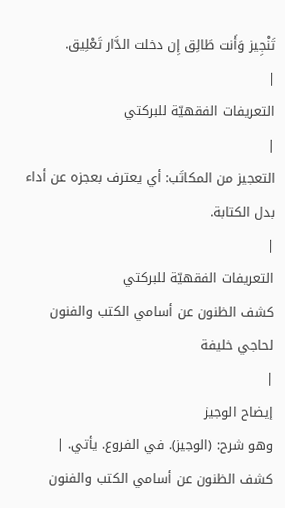تَنْجِيز وَأَنت طَالِق إِن دخلت الدَّار تَعْلِيق.
|
التعريفات الفقهيّة للبركتي
|
التعجيز من المكاتَب: أي يعترف بعجزه عن أداء بدل الكتابة.
|
التعريفات الفقهيّة للبركتي
كشف الظنون عن أسامي الكتب والفنون لحاجي خليفة
|
إيضاح الوجيز
وهو شرح: (الوجيز). في الفروع. يأتي. |
كشف الظنون عن أسامي الكتب والفنون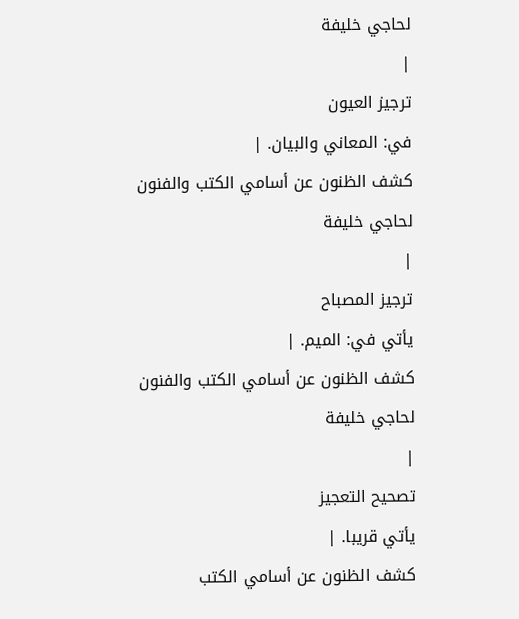لحاجي خليفة
|
ترجيز العيون
في: المعاني والبيان. |
كشف الظنون عن أسامي الكتب والفنون لحاجي خليفة
|
ترجيز المصباح
يأتي في: الميم. |
كشف الظنون عن أسامي الكتب والفنون لحاجي خليفة
|
تصحيح التعجيز
يأتي قريبا. |
كشف الظنون عن أسامي الكتب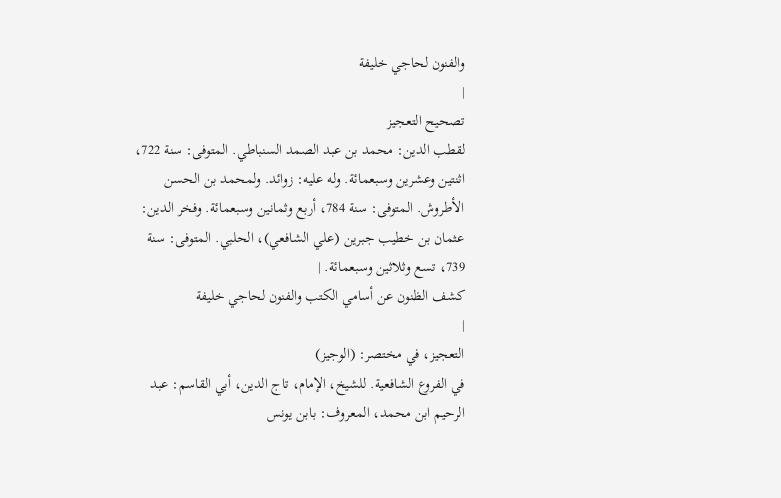والفنون لحاجي خليفة
|
تصحيح التعجيز
لقطب الدين: محمد بن عبد الصمد السنباطي. المتوفى: سنة 722، اثنتين وعشرين وسبعمائة. وله عليه: زوائد. ولمحمد بن الحسن الأطروش. المتوفى: سنة 784، أربع وثمانين وسبعمائة. وفخر الدين: عثمان بن خطيب جبرين (علي الشافعي)، الحلبي. المتوفى: سنة 739، تسع وثلاثين وسبعمائة. |
كشف الظنون عن أسامي الكتب والفنون لحاجي خليفة
|
التعجيز، في مختصر: (الوجيز)
في الفروع الشافعية. للشيخ، الإمام، تاج الدين، أبي القاسم: عبد الرحيم ابن محمد، المعروف: بابن يونس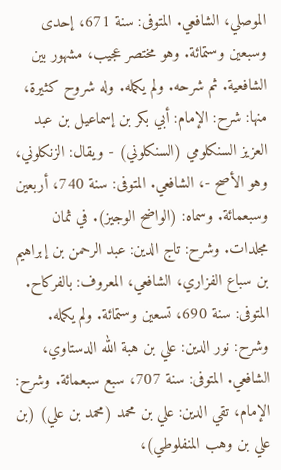الموصلي، الشافعي. المتوفى: سنة 671، إحدى وسبعين وستمائة. وهو مختصر عجيب، مشهور بين الشافعية. ثم شرحه. ولم يكمله. وله شروح كثيرة، منها: شرح: الإمام: أبي بكر بن إسماعيل بن عبد العزيز السنكلومي (السنكلوني) - ويقال: الزنكلوني، وهو الأصح -، الشافعي. المتوفى: سنة 740، أربعين وسبعمائة. وسماه: (الواضح الوجيز). في ثمان مجلدات. وشرح: تاج الدين: عبد الرحمن بن إبراهيم بن سباع الفزاري، الشافعي، المعروف: بالفركاح. المتوفى: سنة 690، تسعين وستمائة. ولم يكمله. وشرح: نور الدين: علي بن هبة الله الدستاوي، الشافعي. المتوفى: سنة 707، سبع سبعمائة. وشرح: الإمام، تقي الدين: علي بن محمد (محمد بن علي) (بن علي بن وهب المنفلوطي)،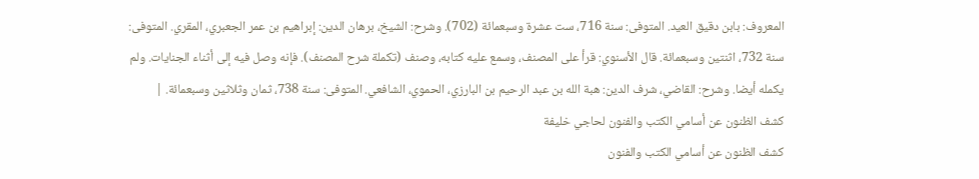المعروف: بابن دقيق العيد. المتوفى: سنة 716، ست عشرة وسبعمائة (702). وشرح: الشيخ، برهان الدين: إبراهيم بن عمر الجعبري، المقري. المتوفى: سنة 732، اثنتين وسبعمائة. قال الأسنوي: قرأ على المصنف، وسمع عليه كتابه، وصنف (تكملة شرح المصنف). فإنه وصل فيه إلى أثناء الجنايات. ولم يكمله أيضا. وشرح: القاضي، شرف الدين: هبة الله بن عبد الرحيم بن البارزي، الحموي، الشافعي. المتوفى: سنة 738، ثمان وثلاثين وسبعمائة. |
كشف الظنون عن أسامي الكتب والفنون لحاجي خليفة
كشف الظنون عن أسامي الكتب والفنون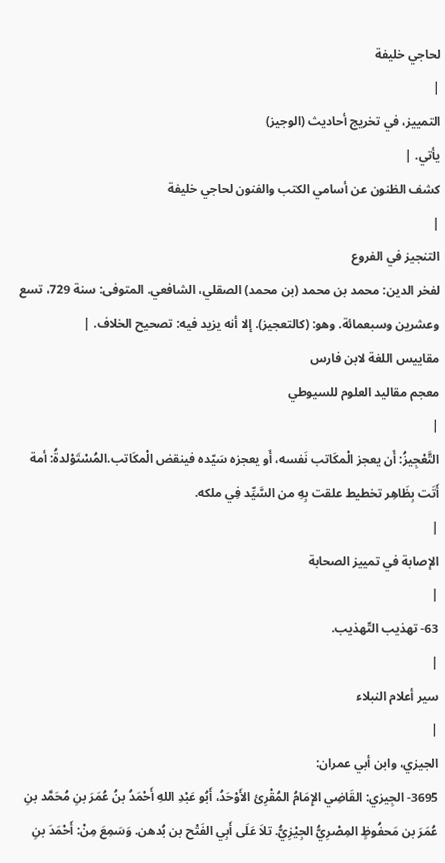لحاجي خليفة
|
التمييز، في تخريج أحاديث (الوجيز)
يأتي. |
كشف الظنون عن أسامي الكتب والفنون لحاجي خليفة
|
التنجيز في الفروع
لفخر الدين: محمد بن محمد (بن محمد) الصقلي، الشافعي. المتوفى: سنة 729، تسع وعشرين وسبعمائة. وهو: (كالتعجيز). إلا أنه يزيد فيه: تصحيح الخلاف. |
مقاييس اللغة لابن فارس
معجم مقاليد العلوم للسيوطي
|
التَّعْجِيزُ: أَن يعجز الْمكَاتب نَفسه، أَو يعجزه سَيّده فينقض الْمكَاتب.المُسْتَوْلدةُ: أمة أَتَت بِظَاهِر تخطيط علقت بِهِ من السَّيِّد فِي ملكه.
|
الإصابة في تمييز الصحابة
|
63- تهذيب التّهذيب.
|
سير أعلام النبلاء
|
الجيزي، وابن أبي عمران:
3695- الجِيزي: القَاضِي الإِمَامُ المُقْرِئ الأَوْحَدُ، أَبُو عَبْدِ اللهِ أَحْمَدُ بنُ عُمَرَ بنِ مُحَمَّد بنِ عُمَرَ بن مَحفُوظٍ المِصْرِيُّ الجِيْزِيُّ. تلاَ عَلَى أَبِي الفَتْح بن بُدهن. وَسَمِعَ مِنْ: أَحْمَدَ بنِ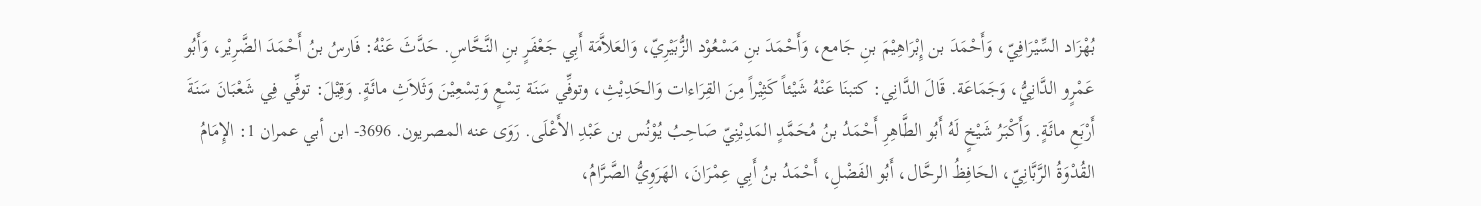بُهْزَاد السِّيْرَافِيّ، وَأَحْمَدَ بن إِبْرَاهِيْمَ بنِ جَامع، وَأَحْمَدَ بنِ مَسْعُوْد الزُّبَيْرِيّ، وَالعَلاَّمَة أَبِي جَعْفَرٍ بنِ النَّحَّاسِ. حَدَّثَ عَنْهُ: فَارسُ بنُ أَحْمَدَ الضَّرِيْر، وَأَبُو عَمْرٍو الدَّانِيُّ، وَجَمَاعَة. قَالَ الدَّانِي: كتبنَا عَنْهُ شَيْئاً كَثِيْراً مِنَ القِرَاءات وَالحَدِيْثِ، وتوفِّي سَنَة تِسْعٍ وَتِسْعِيْنَ وَثَلاَثِ مائَةٍ. وَقِيْلَ: توفِّي فِي شَعْبَانَ سَنَةَ أَرْبَعِ مائَةٍ. وَأَكْبَرُ شَيْخٍ لَهُ أَبُو الطَّاهِرِ أَحْمَدُ بنُ مُحَمَّدٍ المَدِيْنِيّ صَاحِبُ يُوْنُس بن عَبْدِ الأَعْلَى. رَوَى عنه المصريون. 3696- ابن أبي عمران 1: الإِمَامُ القُدْوَةُ الرَّبَّانِيّ، الحَافِظُ الرحَّال، أَبُو الفَضْلِ، أَحْمَدُ بنُ أَبِي عِمْرَانَ، الهَرَوِيُّ الصَّرَّامُ،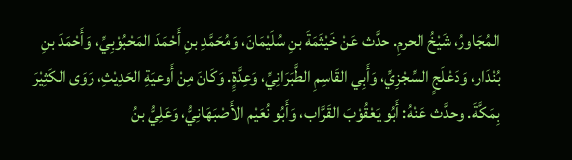المُجَاورُ، شَيْخُ الحرمِ. حدَّث عَنْ خَيْثَمَةَ بنِ سُلَيْمَانَ، وَمُحَمَّدِ بنِ أَحْمَدَ المَحْبُوْبِيِّ، وَأَحْمَدَ بنِ بُنْدَار، وَدَعْلَجٍ السِّجْزِيِّ، وَأَبِي القَاسِمِ الطَّبَرَانِيِّ، وَعِدَّةٍِ. وَكَانَ مِنْ أَوعيَةِ الحَدِيْثِ، رَوَى الكَثِيْرَ بِمَكَّةَ. وحدَّث عَنْهُ: أَبُو يَعْقُوْبَ القَرَّاب، وَأَبُو نُعَيْم الأَصْبَهَانِيُّ، وَعَلِيُّ بنُ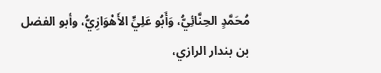مُحَمَّدٍ الحِنَّائِيُّ، وَأَبُو عَلِيٍّ الأَهْوَازِيُّ، وأبو الفضل بن بندار الرازي،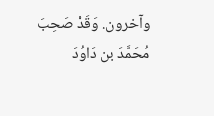وآخرون. وَقَدْ صَحِبَ مُحَمَّدَ بن دَاوُدَ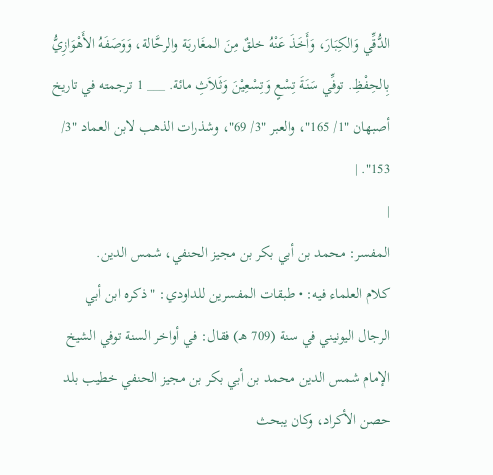الدُّقِّي وَالكِبَارَ، وَأَخَذَ عَنْهُ خلقٌ مِنَ المغَاربَة والرحَّالة، وَوَصَفَهُ الأَهْوَازِيُّ بِالحِفْظِ. توفِّي سَنَةَ تِسْعٍ وَتِسْعِيْنَ وَثَلاَثِ مائة. ___ 1 ترجمته في تاريخ أصبهان "1/ 165"، والعبر "3/ 69"، وشذرات الذهب لابن العماد "3/ 153". |
|
المفسر: محمد بن أبي بكر بن مجيز الحنفي، شمس الدين.
كلام العلماء فيه: • طبقات المفسرين للداودي: "ذكره ابن أبي الرجال اليونيني في سنة (709 هـ) فقال: في أواخر السنة توفي الشيخ الإمام شمس الدين محمد بن أبي بكر بن مجيز الحنفي خطيب بلد حصن الأكراد، وكان يبحث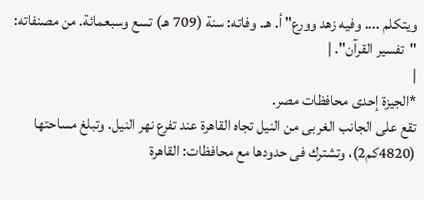ويتكلم .... وفيه زهد وورع" أ. هـ. وفاته: سنة (709 هـ) تسع وسبعمائة. من مصنفاته: "تفسير القرآن". |
|
*الجيزة إحدى محافظات مصر.
تقع على الجانب الغربى من النيل تجاه القاهرة عند تفرع نهر النيل. وتبلغ مساحتها (4820كم2)، وتشترك فى حدودها مع محافظات: القاهرة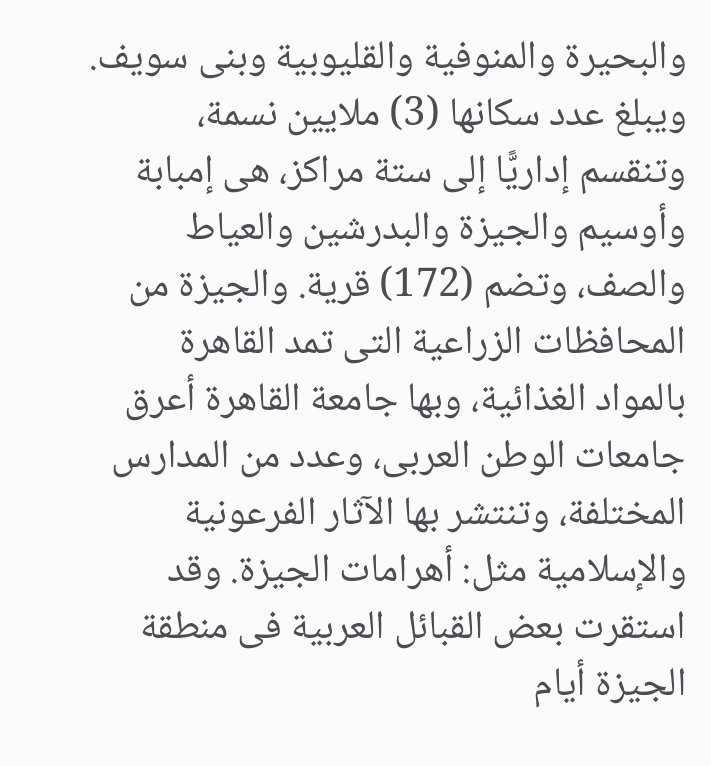والبحيرة والمنوفية والقليوبية وبنى سويف. ويبلغ عدد سكانها (3) ملايين نسمة، وتنقسم إداريًّا إلى ستة مراكز، هى إمبابة وأوسيم والجيزة والبدرشين والعياط والصف، وتضم (172) قرية. والجيزة من المحافظات الزراعية التى تمد القاهرة بالمواد الغذائية، وبها جامعة القاهرة أعرق جامعات الوطن العربى، وعدد من المدارس المختلفة، وتنتشر بها الآثار الفرعونية والإسلامية مثل: أهرامات الجيزة. وقد استقرت بعض القبائل العربية فى منطقة الجيزة أيام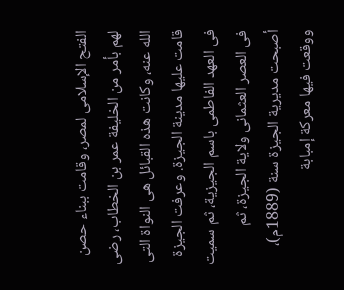الفتح الإسلامى لمصر، وقامت ببناء حصن لهم بأمر من الخليفة عمر بن الخطاب، رضى الله عنه، وكانت هذه القبائل هى النواة التى قامت عليها مدينة الجيزة. وعرفت الجيزة فى العهد الفاطمى باسم الجيزية، ثم سميت فى العصر العثمانى ولاية الجيزة، ثم أصبحت مديرية الجيزة سنة (1889م)، ووقعت فيها معركة إمبابة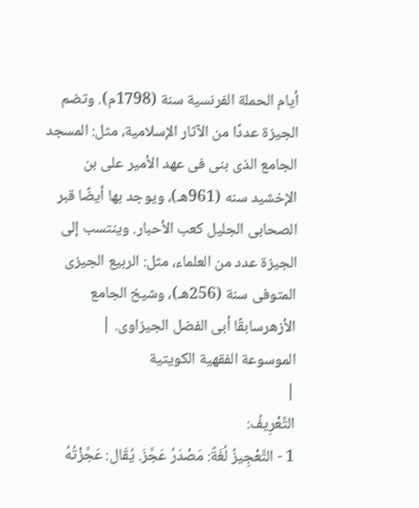أيام الحملة الفرنسية سنة (1798م). وتضم الجيزة عددًا من الآثار الإسلامية، مثل: المسجد الجامع الذى بنى فى عهد الأمير على بن الإخشيد سنه (961هـ)، ويوجد بها أيضًا قبر الصحابى الجليل كعب الأحبار. وينتسب إلى الجيزة عدد من العلماء، مثل: الربيع الجيزى المتوفى سنة (256هـ)، وشيخ الجامع الأزهرسابقًا أبى الفضل الجيزاوى. |
الموسوعة الفقهية الكويتية
|
التَّعْرِيفُ:
1 - التَّعْجِيزُ لُغَةً: مَصْدَرُ عَجَّزَ. يُقَال: عَجَّزْتُهُ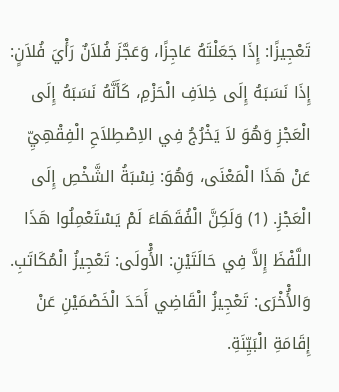تَعْجِيزًا: إِذَا جَعَلْتَهُ عَاجِزًا، وَعَجَّزَ فُلاَنٌ رَأْيَ فُلاَنٍ: إِذَا نَسَبَهُ إِلَى خِلاَفِ الْحَزْمِ، كَأَنَّهُ نَسَبَهُ إِلَى الْعَجْزِ وَهُوَ لاَ يَخْرُجُ فِي الاِصْطِلاَحِ الْفِقْهِيِّ عَنْ هَذَا الْمَعْنَى، وَهُوَ: نِسْبَةُ الشَّخْصِ إِلَى الْعَجْزِ. (1) وَلَكِنَّ الْفُقَهَاءَ لَمْ يَسْتَعْمِلُوا هَذَا اللَّفْظَ إِلاَّ فِي حَالَتَيْنِ: الأُْولَى: تَعْجِيزُ الْمُكَاتَبِ. وَالأُْخْرَى: تَعْجِيزُ الْقَاضِي أَحَدَ الْخَصْمَيْنِ عَنْ إِقَامَةِ الْبَيِّنَةِ.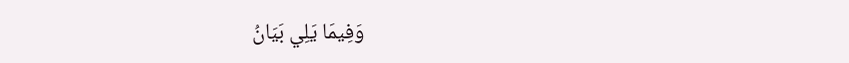وَفِيمَا يَلِي بَيَانُ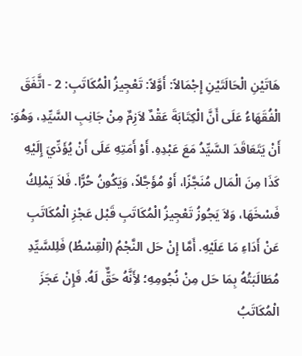هَاتَيْنِ الْحَالَتَيْنِ إِجْمَالاً: أَوَّلاً: تَعْجِيزُ الْمُكَاتَبِ: 2 - اتَّفَقَ الْفُقَهَاءُ عَلَى أَنَّ الْكِتَابَةَ عَقْدٌ لاَزِمٌ مِنْ جَانِبِ السَّيِّدِ، وَهُوَ: أَنْ يَتَعَاقَدَ السَّيِّدُ مَعَ عَبْدِهِ. أَوْ أَمَتِهِ عَلَى أَنْ يُؤَدِّيَ إِلَيْهِ كَذَا مِنَ الْمَال مُنَجَّزًا، أَوْ مُؤَجَّلاً، وَيَكُونُ حُرًّا. فَلاَ يَمْلِكُ فَسْخَهَا، وَلاَ يَجُوزُ تَعْجِيزُ الْمُكَاتَبِ قَبْل عَجْزِ الْمُكَاتَبِ عَنْ أَدَاءِ مَا عَلَيْهِ. أَمَّا إِنْ حَل النَّجْمُ (الْقِسْطُ) فَلِلسَّيِّدِ مُطَالَبَتُهُ بِمَا حَل مِنْ نُجُومِهِ؛ لأَِنَّهُ حَقٌّ لَهُ. فَإِنْ عَجَزَ الْمُكَاتَبُ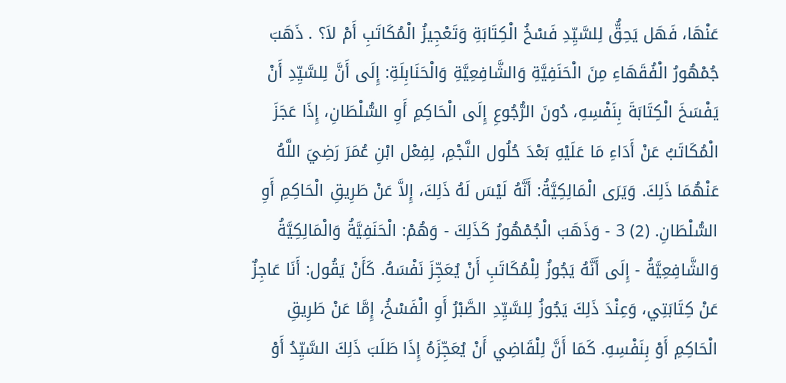عَنْهَا، فَهَل يَحِقُّ لِلسَّيِّدِ فَسْخُ الْكِتَابَةِ وَتَعْجِيزُ الْمُكَاتَبِ أَمْ لاَ؟ . ذَهَبَ جُمْهُورُ الْفُقَهَاءِ مِنَ الْحَنَفِيَّةِ وَالشَّافِعِيَّةِ وَالْحَنَابِلَةِ: إِلَى أَنَّ لِلسَّيِّدِ أَنْ يَفْسَخَ الْكِتَابَةَ بِنَفْسِهِ، دُونَ الرُّجُوعِ إِلَى الْحَاكِمِ أَوِ السُّلْطَانِ، إِذَا عَجَزَ الْمُكَاتَبُ عَنْ أَدَاءِ مَا عَلَيْهِ بَعْدَ حُلُول النَّجْمِ، لِفِعْل ابْنِ عُمَرَ رَضِيَ اللَّهُ عَنْهُمَا ذَلِكَ. وَيَرَى الْمَالِكِيَّةُ: أَنَّهُ لَيْسَ لَهُ ذَلِكَ، إِلاَّ عَنْ طَرِيقِ الْحَاكِمِ أَوِ السُّلْطَانِ. (2) 3 - وَذَهَبَ الْجُمْهُورُ كَذَلِكَ - وَهُمْ: الْحَنَفِيَّةُ وَالْمَالِكِيَّةُ وَالشَّافِعِيَّةُ - إِلَى أَنَّهُ يَجُوزُ لِلْمُكَاتَبِ أَنْ يُعَجِّزَ نَفْسَهُ. كَأَنْ يَقُول: أَنَا عَاجِزٌ عَنْ كِتَابَتِي، وَعِنْدَ ذَلِكَ يَجُوزُ لِلسَّيِّدِ الصَّبْرُ أَوِ الْفَسْخُ، إِمَّا عَنْ طَرِيقِ الْحَاكِمِ أَوْ بِنَفْسِهِ. كَمَا أَنَّ لِلْقَاضِي أَنْ يُعَجِّزَهُ إِذَا طَلَبَ ذَلِكَ السَّيِّدُ أَوْ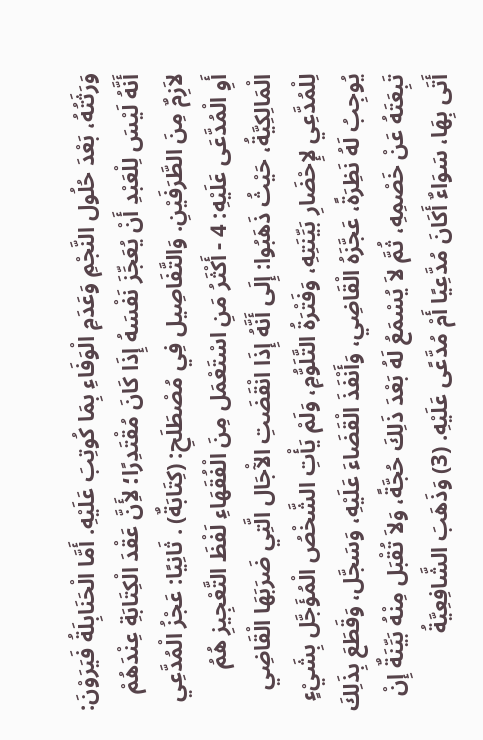وَرَثَتُهُ، بَعْدَ حُلُول النَّجْمِ وَعَدَمِ الْوَفَاءِ بِمَا كُوتِبَ عَلَيْهِ. أَمَّا الْحَنَابِلَةُ فَيَرَوْنَ: أَنَّهُ لَيْسَ لِلْعَبْدِ أَنْ يُعَجِّزَ نَفْسَهُ إِذَا كَانَ مُقْتَدِرًا؛ لأَِنَّ عَقْدَ الْكِتَابَةِ عِنْدَهُمْ لاَزِمٌ مِنَ الطَّرَفَيْنِ. وَالتَّفَاصِيل فِي مُصْطَلَحِ: (كِتَابَةٌ) . ثَانِيًا: عَجْزُ الْمُدَّعِي أَوِ الْمُدَّعَى عَلَيْهِ: 4 - أَكْثَرُ مَنِ اسْتَعْمَل مِنَ الْفُقَهَاءِ لَفْظَ التَّعْجِيزِ هُمُ الْمَالِكِيَّةُ، حَيْثُ ذَهَبُوا: إِلَى أَنَّهُ إِذَا انْقَضَتِ الآْجَال الَّتِي ضَرَبَهَا الْقَاضِي لِلْمُدَّعِي لإِحْضَارِ بَيِّنَتِهِ، وَفَتْرَةُ التَّلَوُّمِ، وَلَمْ يَأْتِ الشَّخْصُ الْمُؤَجَّل بِشَيْءٍ يُوجِبُ لَهُ نَظِرَةً، عَجَّزَهُ الْقَاضِي، وَأَنْفَذَ الْقَضَاءَ عَلَيْهِ، وَسَجَّل، وَقَطَعَ بِذَلِكَ تَبِعَتَهُ عَنْ خَصْمِهِ، ثُمَّ لاَ يُسْمَعُ لَهُ بَعْدَ ذَلِكَ حُجَّةً، وَلاَ تُقْبَل مِنْهُ بَيِّنَةٌ إِنْ أَتَى بِهَا، سَوَاءٌ أَكَانَ مُدَّعِيًا أَمْ مُدَّعًى عَلَيْهِ. (3) وَذَهَبَ الشَّافِعِيَّةُ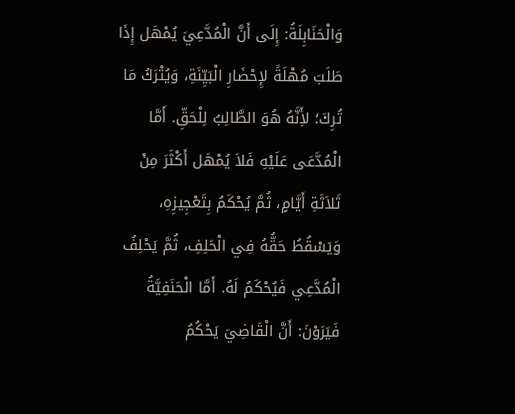وَالْحَنَابِلَةُ: إِلَى أَنَّ الْمُدَّعِيَ يُمْهَل إِذَا طَلَبَ مُهْلَةً لإِحْضَارِ الْبَيِّنَةِ، وَيُتْرَكُ مَا تُرِكَ؛ لأَِنَّهُ هُوَ الطَّالِبُ لِلْحَقِّ. أَمَّا الْمُدَّعَى عَلَيْهِ فَلاَ يُمْهَل أَكْثَرَ مِنْ ثَلاَثَةِ أَيَّامٍ، ثُمَّ يُحْكَمُ بِتَعْجِيزِهِ، وَيَسْقُطُ حَقُّهُ فِي الْحَلِفِ، ثُمَّ يَحْلِفُ الْمُدَّعِي فَيُحْكَمُ لَهُ. أَمَّا الْحَنَفِيَّةُ فَيَرَوْنَ: أَنَّ الْقَاضِيَ يَحْكُمُ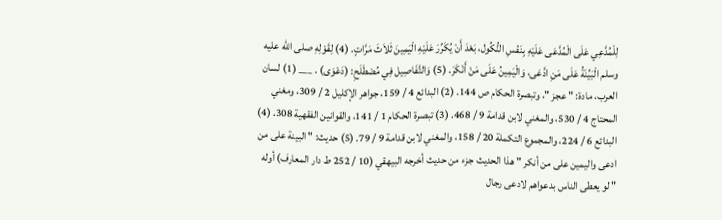لِلْمُدَّعِي عَلَى الْمُدَّعَى عَلَيْهِ بِنَفْسِ النُّكُول، بَعْدَ أَنْ يُكَرِّرَ عَلَيْهِ الْيَمِينَ ثَلاَثَ مَرَّاتٍ. (4) لِقَوْلِهِ صلى الله عليه وسلم الْبَيِّنَةُ عَلَى مَنِ ادَّعَى، وَالْيَمِينُ عَلَى مَنْ أَنْكَرَ. (5) وَالتَّفَاصِيل فِي مُصْطَلَحِ: (دَعْوَى) . ___ (1) لسان العرب، مادة: " عجز "، وتبصرة الحكام ص 144. (2) البدائع 4 / 159، جواهر الإكليل 2 / 309، ومغني المحتاج 4 / 530، والمغني لابن قدامة 9 / 468. (3) تبصرة الحكام 1 / 141، والقوانين الفقهية 308. (4) البدائع 6 / 224، والمجموع التكملة 20 / 158، والمغني لابن قدامة 9 / 79. (5) حديث: " البينة على من ادعى واليمين على من أنكر " هذا الحديث جزء من حديث أخرجه البيهقي (10 / 252 ط دار المعارف) أوله " لو يعطى الناس بدعواهم لادعى رجال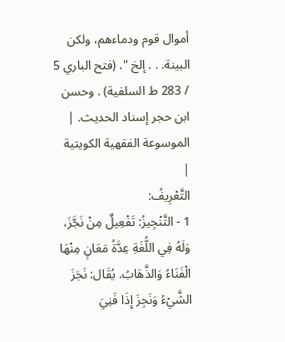أموال قوم ودماءهم، ولكن البينة. . . إلخ ". (فتح الباري 5 / 283 ط السلفية) . وحسن ابن حجر إسناد الحديث. |
الموسوعة الفقهية الكويتية
|
التَّعْرِيفُ:
1 - التَّنْجِيزُ: تَفْعِيلٌ مِنْ نَجَّزَ، وَلَهُ فِي اللُّغَةِ عِدَّةُ مَعَانٍ مِنْهَا الْفَنَاءُ وَالذَّهَابُ. يُقَال: نَجَزَ الشَّيْءُ وَنَجِزَ إِذَا فَنِيَ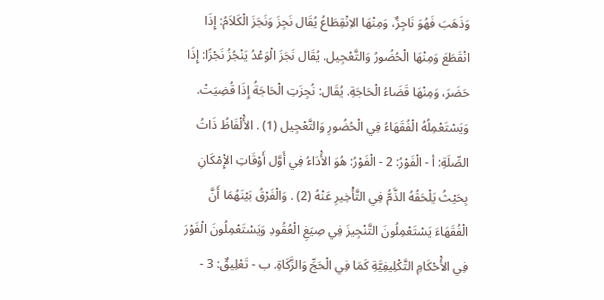وَذَهَبَ فَهُوَ نَاجِزٌ، وَمِنْهَا الاِنْقِطَاعُ يُقَال نَجِزَ وَنَجَزَ الْكَلاَمُ: إِذَا انْقَطَعَ وَمِنْهَا الْحُضُورُ وَالتَّعْجِيل. يُقَال نَجَزَ الْوَعْدُ يَنْجُزُ نَجْزًا: إِذَا حَضَرَ، وَمِنْهَا قَضَاءُ الْحَاجَةِ. يُقَال: نُجِزَتِ الْحَاجَةُ إِذَا قُضِيَتْ. وَيَسْتَعْمِلُهُ الْفُقَهَاءُ فِي الْحُضُورِ وَالتَّعْجِيل (1) . الأَْلْفَاظُ ذَاتُ الصِّلَةِ: أ - الْفَوْرُ: 2 - الْفَوْرُ: هُوَ الأَْدَاءُ فِي أَوَّل أَوْقَاتِ الإِْمْكَانِ بِحَيْثُ يَلْحَقُهُ الذَّمُّ فِي التَّأْخِيرِ عَنْهُ (2) . وَالْفَرْقُ بَيْنَهُمَا أَنَّ الْفُقَهَاءَ يَسْتَعْمِلُونَ التَّنْجِيزَ فِي صِيَغِ الْعُقُودِ وَيَسْتَعْمِلُونَ الْفَوْرَ فِي الأَْحْكَامِ التَّكْلِيفِيَّةِ كَمَا فِي الْحَجِّ وَالزَّكَاةِ. ب - تَعْلِيقٌ: 3 -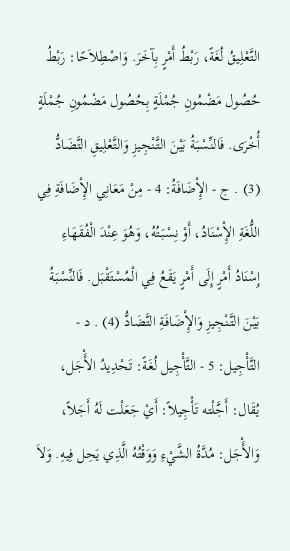التَّعْلِيقُ لُغَةً، رَبْطُ أَمْرٍ بِآخَرَ. وَاصْطِلاَحًا: رَبْطُ حُصُول مَضْمُونِ جُمْلَةٍ بِحُصُول مَضْمُونِ جُمْلَةٍ أُخْرَى. فَالنِّسْبَةُ بَيْنَ التَّنْجِيزِ وَالتَّعْلِيقِ التَّضَادُّ (3) . ج - الإِْضَافَةُ: 4 - مِنْ مَعَانِي الإِْضَافَةِ فِي اللُّغَةِ الإِْسْنَادُ، أَوْ نِسْبَتُهُ، وَهُوَ عِنْدَ الْفُقَهَاءِ إِسْنَادُ أَمْرٍ إِلَى أَمْرٍ يَقَعُ فِي الْمُسْتَقْبَل. فَالنِّسْبَةُ بَيْنَ التَّنْجِيزِ وَالإِْضَافَةِ التَّضَادُّ (4) . د - التَّأْجِيل: 5 - التَّأْجِيل لُغَةً: تَحْدِيدُ الأَْجَل، يُقَال: أَجَّلْته تَأْجِيلاً: أَيْ جَعَلْت لَهُ أَجَلاً، وَالأَْجَل: مُدَّةُ الشَّيْءِ وَوَقْتُهُ الَّذِي يَحِل فِيهِ. وَلاَ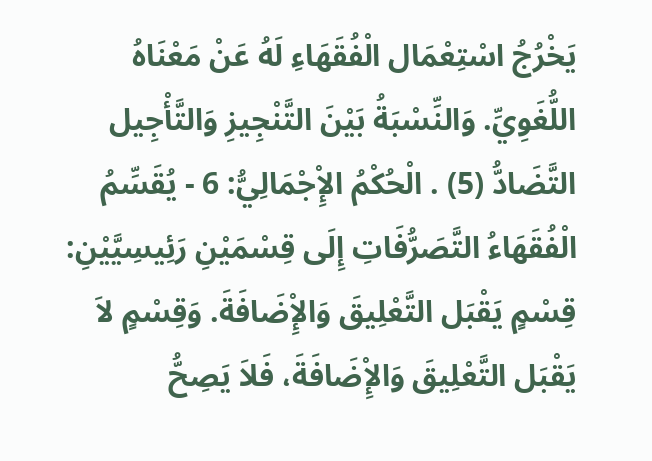يَخْرُجُ اسْتِعْمَال الْفُقَهَاءِ لَهُ عَنْ مَعْنَاهُ اللُّغَوِيِّ. وَالنِّسْبَةُ بَيْنَ التَّنْجِيزِ وَالتَّأْجِيل التَّضَادُّ (5) . الْحُكْمُ الإِْجْمَالِيُّ: 6 - يُقَسِّمُ الْفُقَهَاءُ التَّصَرُّفَاتِ إِلَى قِسْمَيْنِ رَئِيسِيَّيْنِ: قِسْمٍ يَقْبَل التَّعْلِيقَ وَالإِْضَافَةَ. وَقِسْمٍ لاَ يَقْبَل التَّعْلِيقَ وَالإِْضَافَةَ، فَلاَ يَصِحُّ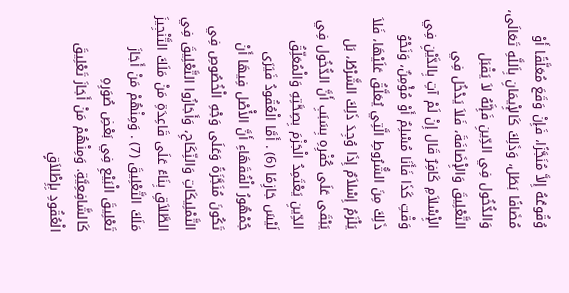وُقُوعُهُ إِلاَّ مُنَجَّزًا، فَإِنْ وَقَعَ مُعَلَّقًا أَوْ مُضَافًا بَطَل، وَذَلِكَ كَالإِْيمَانِ بِاَللَّهِ تَعَالَى، وَالدُّخُول فِي الدِّينِ فَإِنَّهُ لاَ يَقْبَل التَّعْلِيقَ وَالإِْضَافَةَ، فَلاَ يَدْخُل فِي الإِْسْلاَمِ كَافِرٌ قَال إِنْ لَمْ آتِ بِالدَّيْنِ فِي وَقْتِ كَذَا فَأَنَا مُسْلِمٌ أَوْ مُؤْمِنٌ، وَنَحْوُ ذَلِكَ مِنَ الشُّرُوطِ الَّتِي يُعَلَّقُ عَلَيْهَا، فَلاَ يَلْزَمُ إِسْلاَمٌ إِذَا وُجِدَ ذَلِكَ الشَّرْطُ، بَل يَبْقَى عَلَى كُفْرِهِ بِسَبَبِ أَنَّ الدُّخُول فِي الدِّينِ يَعْتَمِدُ الْجَزْمَ بِصِحَّتِهِ وَالْمُعَلِّقُ لَيْسَ جَازِمًا (6) . أَمَّا الْعُقُودُ فَيَرَى جُمْهُورُ الْفُقَهَاءِ أَنَّ الأَْصْل فِيهَا أَنْ تَكُونَ مُنَجَّزَةً وَعَلَى وَجْهِ الْخُصُوصِ فِي التَّمْلِيكَاتِ وَالنِّكَاحِ، وَأَجَازُوا التَّعْلِيقَ فِي الطَّلاَقِ بِنَاءً عَلَى قَاعِدَةِ مَنْ مَلَكَ التَّنْجِيزَ مَلَكَ التَّعْلِيقَ (7) . وَمِنْهُمْ مَنْ أَجَازَ تَعْلِيقَ الْبَيْعِ فِي بَعْضِ صُوَرِهِ كَالشَّافِعِيَّةِ. وَمِنْهُمْ مَنْ أَجَازَ تَعْلِيقَ الْعُقُودِ بِإِطْلاَقٍ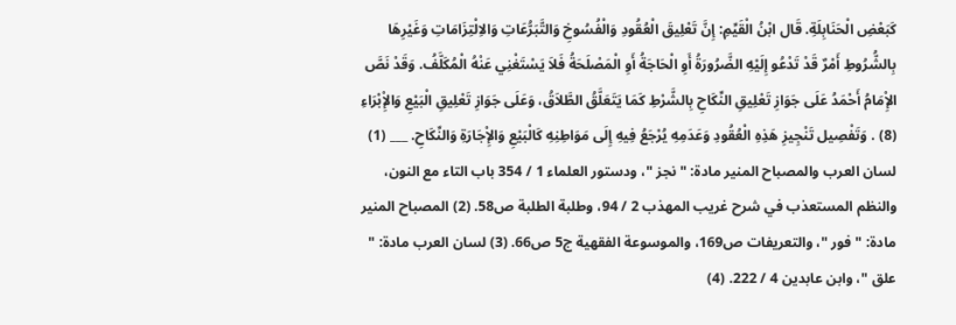كَبَعْضِ الْحَنَابِلَةِ. قَال ابْنُ الْقَيِّمِ: إِنَّ تَعْلِيقَ الْعُقُودِ وَالْفُسُوخِ وَالتَّبَرُّعَاتِ وَالاِلْتِزَامَاتِ وَغَيْرِهَا بِالشُّرُوطِ أَمْرٌ قَدْ تَدْعُو إِلَيْهِ الضَّرُورَةُ أَوِ الْحَاجَةُ أَوِ الْمَصْلَحَةُ فَلاَ يَسْتَغْنِي عَنْهُ الْمُكَلَّفُ. وَقَدْ نَصَّ الإِْمَامُ أَحْمَدُ عَلَى جَوَازِ تَعْلِيقِ النِّكَاحِ بِالشَّرْطِ كَمَا يَتَعَلَّقُ الطَّلاَقُ، وَعَلَى جَوَازِ تَعْلِيقِ الْبَيْعِ وَالإِْبْرَاءِ (8) . وَتَفْصِيل تَنْجِيزِ هَذِهِ الْعُقُودِ وَعَدَمِهِ يُرْجَعُ فِيهِ إِلَى مَوَاطِنِهِ كَالْبَيْعِ وَالإِْجَارَةِ وَالنِّكَاحِ. ___ (1) لسان العرب والمصباح المنير مادة: " نجز "، ودستور العلماء 1 / 354 باب التاء مع النون، والنظم المستعذب في شرح غريب المهذب 2 / 94، وطلبة الطلبة ص58. (2) المصباح المنير مادة: " فور "، والتعريفات ص169، والموسوعة الفقهية ج5 ص66. (3) لسان العرب مادة: " علق "، وابن عابدين 4 / 222. (4)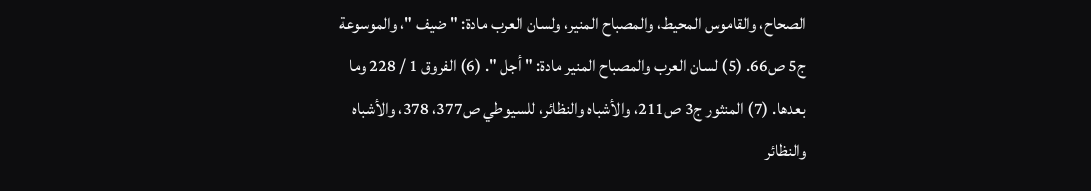الصحاح، والقاموس المحيط، والمصباح المنير، ولسان العرب مادة: " ضيف "، والموسوعة ج5 ص66. (5) لسان العرب والمصباح المنير مادة: " أجل ". (6) الفروق 1 / 228 وما بعدها. (7) المنثور ج3 ص211، والأشباه والنظائر، للسيوطي ص377، 378، والأشباه والنظائر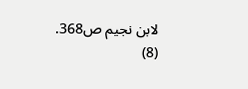لابن نجيم ص368. (8)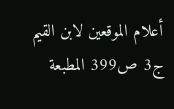أعلام الموقعين لابن القيم ج3 ص399 المطبعة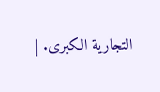التجارية الكبرى. |